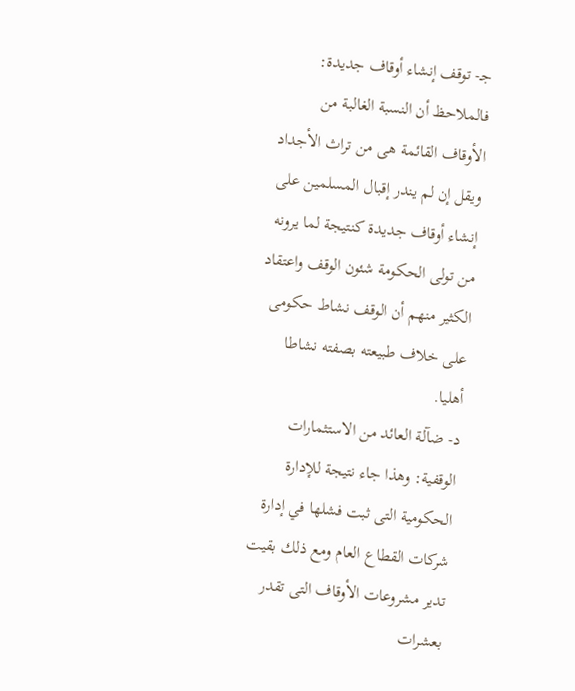جـ- توقف إنشاء أوقاف جديدة: فالملاحظ أن النسبة الغالبة من الأوقاف القائمة هى من تراث الأجداد ويقل إن لم يندر إقبال المسلمين على إنشاء أوقاف جديدة كنتيجة لما يرونه من تولى الحكومة شئون الوقف واعتقاد الكثير منهم أن الوقف نشاط حكومى على خلاف طبيعته بصفته نشاطا أهليا.
د- ضآلة العائد من الاستثمارات الوقفية: وهذا جاء نتيجة للإدارة الحكومية التى ثبت فشلها في إدارة شركات القطاع العام ومع ذلك بقيت تدير مشروعات الأوقاف التى تقدر بعشرات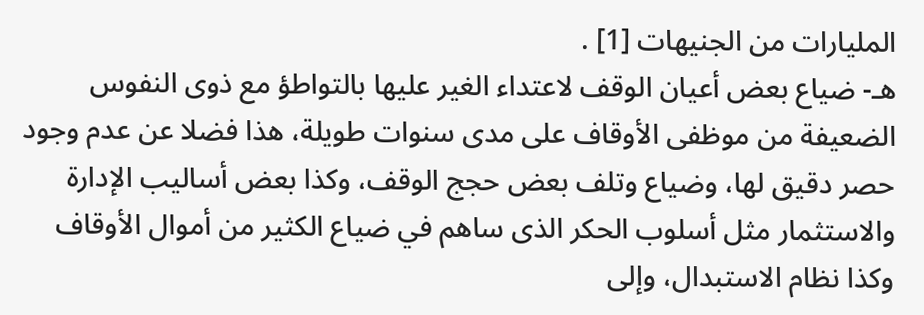المليارات من الجنيهات [1] .
هـ- ضياع بعض أعيان الوقف لاعتداء الغير عليها بالتواطؤ مع ذوى النفوس الضعيفة من موظفى الأوقاف على مدى سنوات طويلة، هذا فضلا عن عدم وجود حصر دقيق لها، وضياع وتلف بعض حجج الوقف، وكذا بعض أساليب الإدارة والاستثمار مثل أسلوب الحكر الذى ساهم في ضياع الكثير من أموال الأوقاف وكذا نظام الاستبدال، وإلى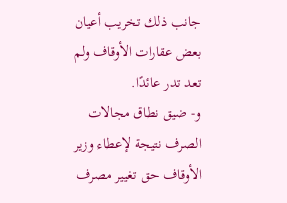جانب ذلك تخريب أعيان بعض عقارات الأوقاف ولم تعد تدر عائدًا.
و- ضيق نطاق مجالات الصرف نتيجة لإعطاء وزير الأوقاف حق تغيير مصرف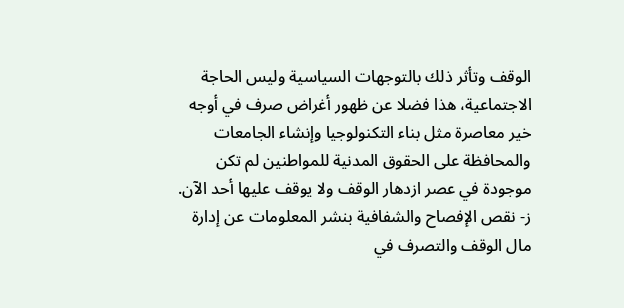الوقف وتأثر ذلك بالتوجهات السياسية وليس الحاجة الاجتماعية، هذا فضلا عن ظهور أغراض صرف في أوجه خير معاصرة مثل بناء التكنولوجيا وإنشاء الجامعات والمحافظة على الحقوق المدنية للمواطنين لم تكن موجودة في عصر ازدهار الوقف ولا يوقف عليها أحد الآن.
ز- نقص الإفصاح والشفافية بنشر المعلومات عن إدارة مال الوقف والتصرف في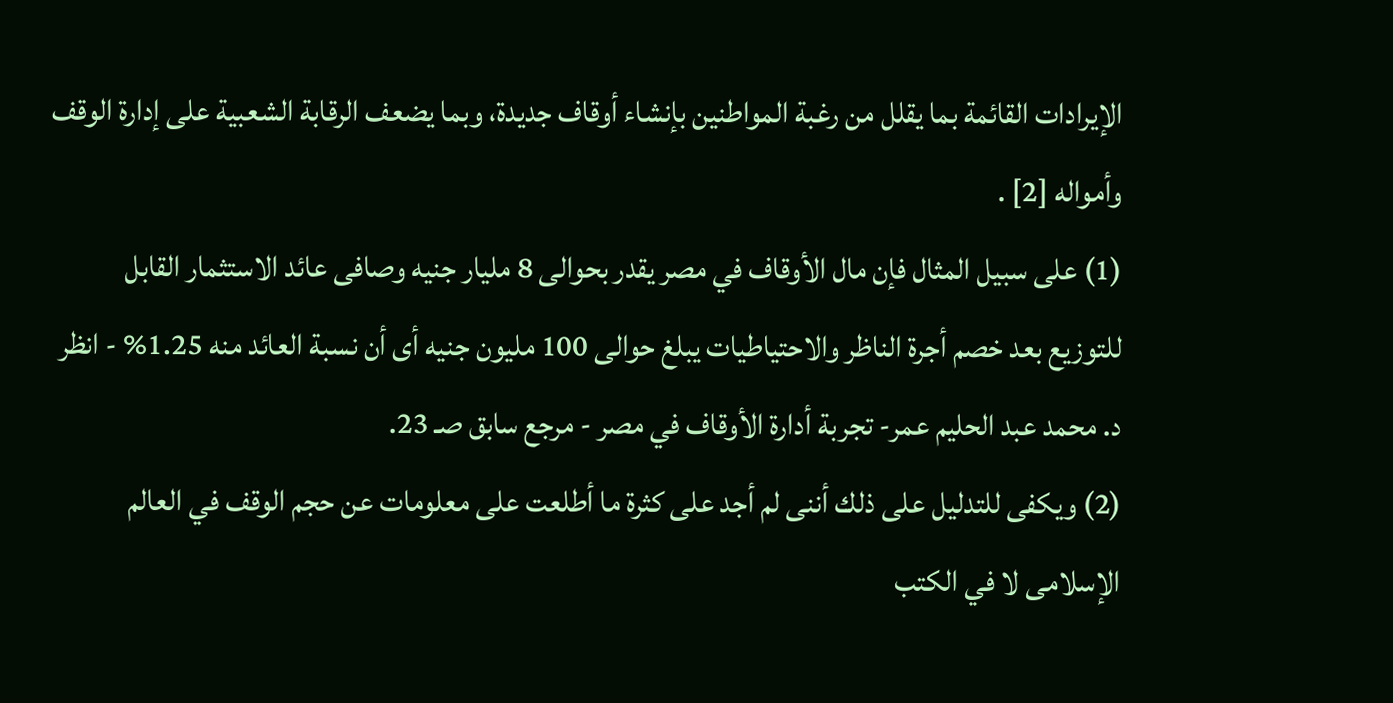الإيرادات القائمة بما يقلل من رغبة المواطنين بإنشاء أوقاف جديدة، وبما يضعف الرقابة الشعبية على إدارة الوقف وأمواله [2] .
(1) على سبيل المثال فإن مال الأوقاف في مصر يقدر بحوالى 8 مليار جنيه وصافى عائد الاستثمار القابل للتوزيع بعد خصم أجرة الناظر والاحتياطيات يبلغ حوالى 100 مليون جنيه أى أن نسبة العائد منه 1.25% - انظر د. محمد عبد الحليم عمر- تجربة أدارة الأوقاف في مصر - مرجع سابق صـ 23.
(2) ويكفى للتدليل على ذلك أننى لم أجد على كثرة ما أطلعت على معلومات عن حجم الوقف في العالم الإسلامى لا في الكتب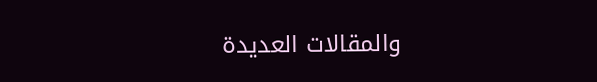والمقالات العديدة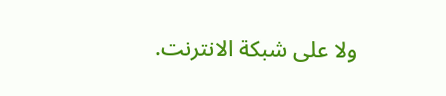ولا على شبكة الانترنت.